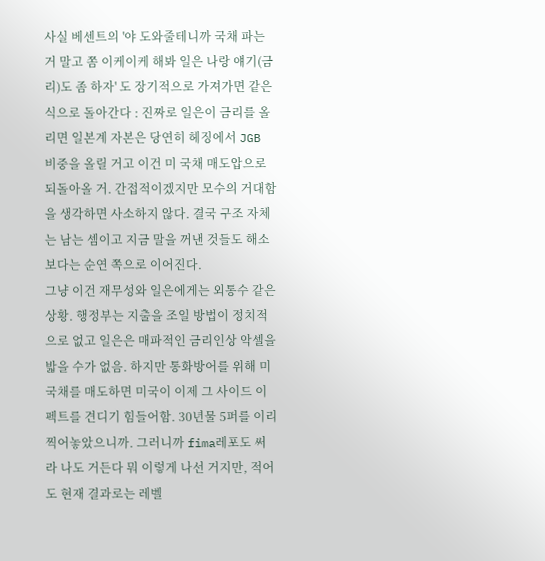사실 베센트의 '야 도와줄테니까 국채 파는 거 말고 쫌 이케이케 해봐 일은 나랑 얘기(금리)도 좀 하자' 도 장기적으로 가져가면 같은 식으로 돌아간다 : 진짜로 일은이 금리를 올리면 일본계 자본은 당연히 헤징에서 JGB 비중을 올릴 거고 이건 미 국채 매도압으로 되돌아올 거. 간접적이겠지만 모수의 거대함을 생각하면 사소하지 않다. 결국 구조 자체는 남는 셈이고 지금 말을 꺼낸 것들도 해소보다는 순연 쪽으로 이어진다.
그냥 이건 재무성와 일은에게는 외통수 같은 상황. 행정부는 지출을 조일 방법이 정치적으로 없고 일은은 매파적인 금리인상 악셀을 밟을 수가 없음. 하지만 통화방어를 위해 미 국채를 매도하면 미국이 이제 그 사이드 이펙트를 견디기 힘들어함. 30년물 5퍼를 이리 찍어놓았으니까. 그러니까 fima레포도 써라 나도 거든다 뭐 이렇게 나선 거지만, 적어도 현재 결과로는 레벨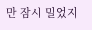만 잠시 밀었지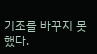기조를 바꾸지 못했다.